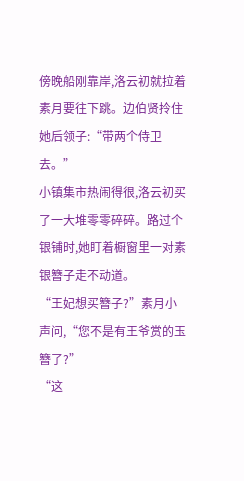傍晚船刚靠岸,洛云初就拉着素月要往下跳。边伯贤拎住她后领子:“带两个侍卫去。”
小镇集市热闹得很,洛云初买了一大堆零零碎碎。路过个银铺时,她盯着橱窗里一对素银簪子走不动道。
“王妃想买簪子?”素月小声问,“您不是有王爷赏的玉簪了?”
“这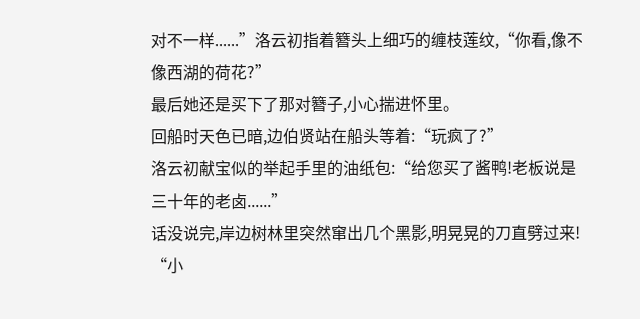对不一样......”洛云初指着簪头上细巧的缠枝莲纹,“你看,像不像西湖的荷花?”
最后她还是买下了那对簪子,小心揣进怀里。
回船时天色已暗,边伯贤站在船头等着:“玩疯了?”
洛云初献宝似的举起手里的油纸包:“给您买了酱鸭!老板说是三十年的老卤......”
话没说完,岸边树林里突然窜出几个黑影,明晃晃的刀直劈过来!
“小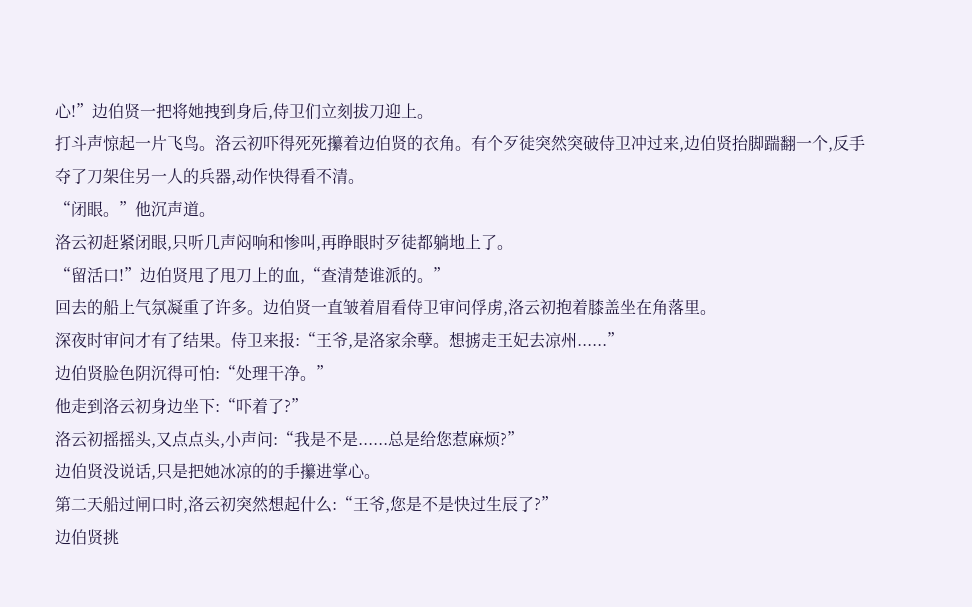心!”边伯贤一把将她拽到身后,侍卫们立刻拔刀迎上。
打斗声惊起一片飞鸟。洛云初吓得死死攥着边伯贤的衣角。有个歹徒突然突破侍卫冲过来,边伯贤抬脚踹翻一个,反手夺了刀架住另一人的兵器,动作快得看不清。
“闭眼。”他沉声道。
洛云初赶紧闭眼,只听几声闷响和惨叫,再睁眼时歹徒都躺地上了。
“留活口!”边伯贤甩了甩刀上的血,“查清楚谁派的。”
回去的船上气氛凝重了许多。边伯贤一直皱着眉看侍卫审问俘虏,洛云初抱着膝盖坐在角落里。
深夜时审问才有了结果。侍卫来报:“王爷,是洛家余孽。想掳走王妃去凉州......”
边伯贤脸色阴沉得可怕:“处理干净。”
他走到洛云初身边坐下:“吓着了?”
洛云初摇摇头,又点点头,小声问:“我是不是......总是给您惹麻烦?”
边伯贤没说话,只是把她冰凉的的手攥进掌心。
第二天船过闸口时,洛云初突然想起什么:“王爷,您是不是快过生辰了?”
边伯贤挑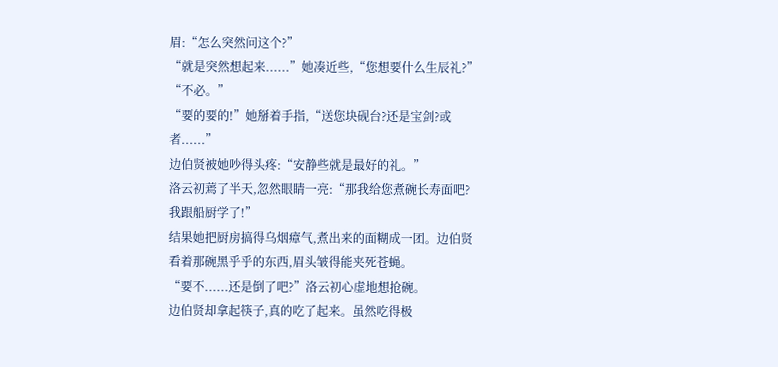眉:“怎么突然问这个?”
“就是突然想起来......”她凑近些,“您想要什么生辰礼?”
“不必。”
“要的要的!”她掰着手指,“送您块砚台?还是宝剑?或者......”
边伯贤被她吵得头疼:“安静些就是最好的礼。”
洛云初蔫了半天,忽然眼睛一亮:“那我给您煮碗长寿面吧?我跟船厨学了!”
结果她把厨房搞得乌烟瘴气,煮出来的面糊成一团。边伯贤看着那碗黑乎乎的东西,眉头皱得能夹死苍蝇。
“要不......还是倒了吧?”洛云初心虚地想抢碗。
边伯贤却拿起筷子,真的吃了起来。虽然吃得极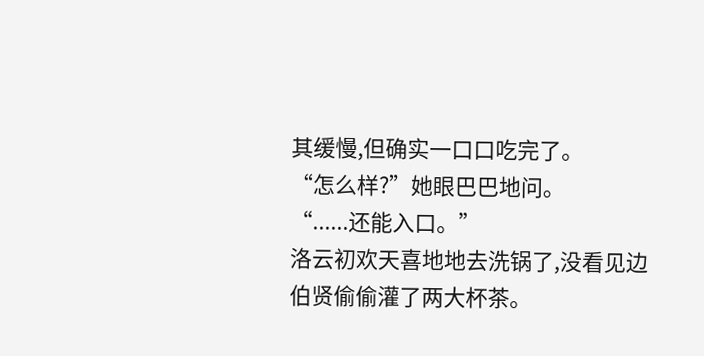其缓慢,但确实一口口吃完了。
“怎么样?”她眼巴巴地问。
“......还能入口。”
洛云初欢天喜地地去洗锅了,没看见边伯贤偷偷灌了两大杯茶。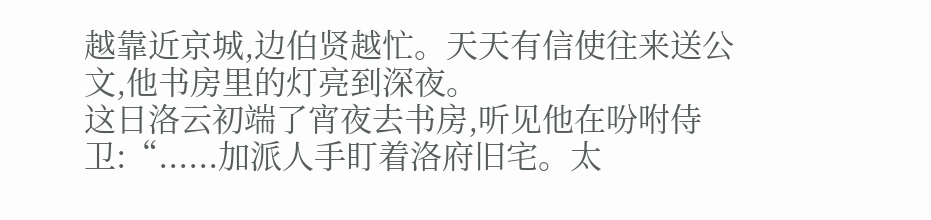越靠近京城,边伯贤越忙。天天有信使往来送公文,他书房里的灯亮到深夜。
这日洛云初端了宵夜去书房,听见他在吩咐侍卫:“......加派人手盯着洛府旧宅。太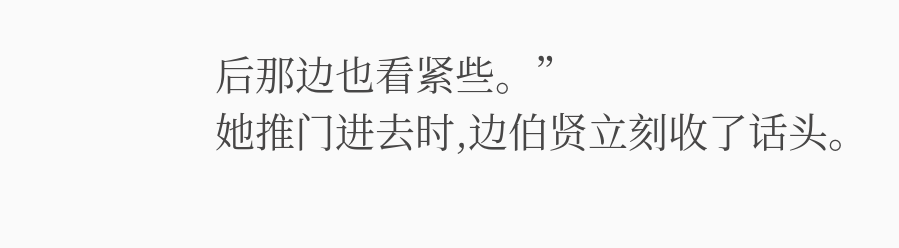后那边也看紧些。”
她推门进去时,边伯贤立刻收了话头。